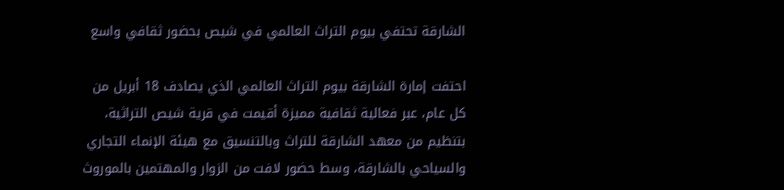الشارقة تحتفي بيوم التراث العالمي في شيص بحضور ثقافي واسع

احتفت إمارة الشارقة بيوم التراث العالمي الذي يصادف 18 أبريل من كل عام، عبر فعالية ثقافية مميزة أقيمت في قرية شيص التراثية، بتنظيم من معهد الشارقة للتراث وبالتنسيق مع هيئة الإنماء التجاري والسياحي بالشارقة، وسط حضور لافت من الزوار والمهتمين بالموروث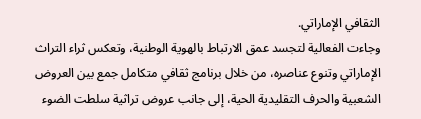الثقافي الإماراتي.
وجاءت الفعالية لتجسد عمق الارتباط بالهوية الوطنية، وتعكس ثراء التراث الإماراتي وتنوع عناصره، من خلال برنامج ثقافي متكامل جمع بين العروض الشعبية والحرف التقليدية الحية، إلى جانب عروض تراثية سلطت الضوء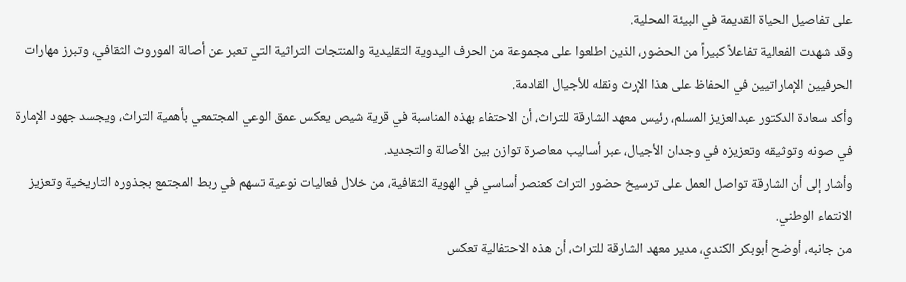على تفاصيل الحياة القديمة في البيئة المحلية.
وقد شهدت الفعالية تفاعلاً كبيراً من الحضور، الذين اطلعوا على مجموعة من الحرف اليدوية التقليدية والمنتجات التراثية التي تعبر عن أصالة الموروث الثقافي، وتبرز مهارات الحرفيين الإماراتيين في الحفاظ على هذا الإرث ونقله للأجيال القادمة.
وأكد سعادة الدكتور عبدالعزيز المسلم، رئيس معهد الشارقة للتراث، أن الاحتفاء بهذه المناسبة في قرية شيص يعكس عمق الوعي المجتمعي بأهمية التراث، ويجسد جهود الإمارة في صونه وتوثيقه وتعزيزه في وجدان الأجيال، عبر أساليب معاصرة توازن بين الأصالة والتجديد.
وأشار إلى أن الشارقة تواصل العمل على ترسيخ حضور التراث كعنصر أساسي في الهوية الثقافية، من خلال فعاليات نوعية تسهم في ربط المجتمع بجذوره التاريخية وتعزيز الانتماء الوطني.
من جانبه، أوضح أبوبكر الكندي، مدير معهد الشارقة للتراث، أن هذه الاحتفالية تعكس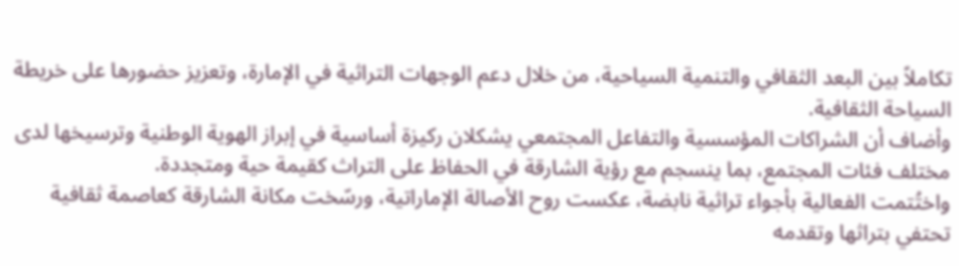تكاملاً بين البعد الثقافي والتنمية السياحية، من خلال دعم الوجهات التراثية في الإمارة، وتعزيز حضورها على خريطة السياحة الثقافية.
وأضاف أن الشراكات المؤسسية والتفاعل المجتمعي يشكلان ركيزة أساسية في إبراز الهوية الوطنية وترسيخها لدى مختلف فئات المجتمع، بما ينسجم مع رؤية الشارقة في الحفاظ على التراث كقيمة حية ومتجددة.
واختُتمت الفعالية بأجواء تراثية نابضة، عكست روح الأصالة الإماراتية، ورسّخت مكانة الشارقة كعاصمة ثقافية تحتفي بتراثها وتقدمه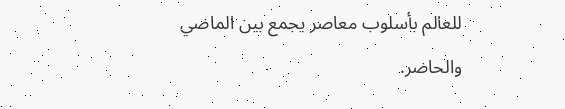للعالم بأسلوب معاصر يجمع بين الماضي والحاضر.